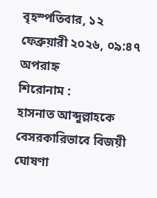বৃহস্পতিবার, ১২ ফেব্রুয়ারী ২০২৬, ০৯:৪৭ অপরাহ্ন
শিরোনাম :
হাসনাত আব্দুল্লাহকে বেসরকারিভাবে বিজয়ী ঘোষণা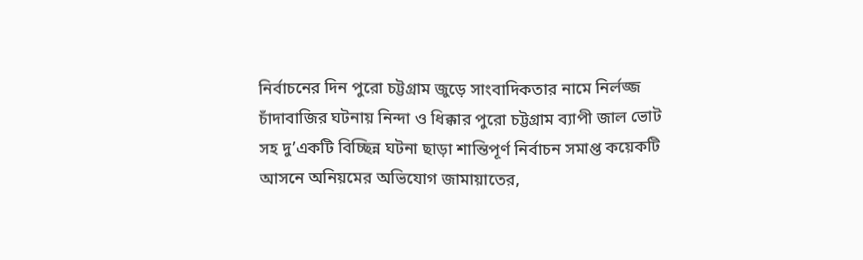নির্বাচনের দিন পুরো চট্টগ্রাম জুড়ে সাংবাদিকতার নামে নির্লজ্জ চাঁদাবাজির ঘটনায় নিন্দা ও ধিক্কার পুরো চট্টগ্রাম ব্যাপী জাল ভোট সহ দু’একটি বিচ্ছিন্ন ঘটনা ছাড়া শান্তিপূর্ণ নির্বাচন সমাপ্ত কয়েকটি আসনে অনিয়মের অভিযোগ জামায়াতের,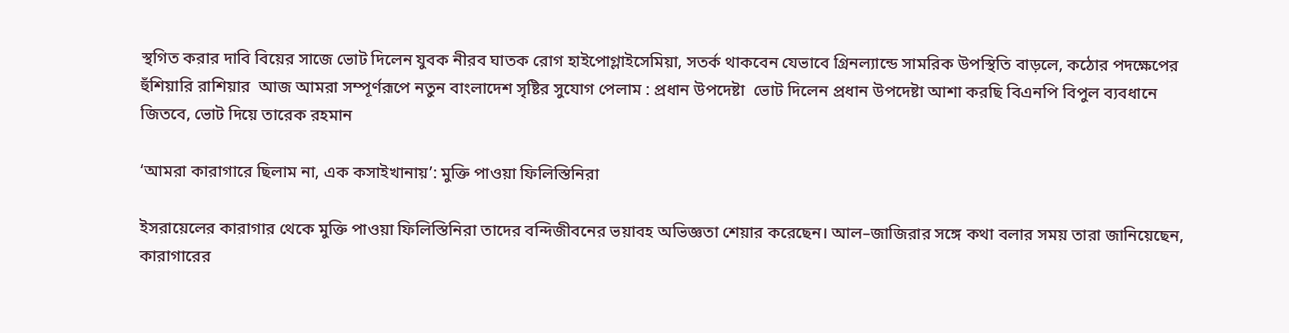স্থগিত করার দাবি বিয়ের সাজে ভোট দিলেন যুবক নীরব ঘাতক রোগ হাইপোগ্লাইসেমিয়া, সতর্ক থাকবেন যেভাবে গ্রিনল্যান্ডে সামরিক উপস্থিতি বাড়লে, কঠোর পদক্ষেপের হুঁশিয়ারি রাশিয়ার  আজ আমরা সম্পূর্ণরূপে নতুন বাংলাদেশ সৃষ্টির সুযোগ পেলাম : প্রধান উপদেষ্টা  ভোট দিলেন প্রধান উপদেষ্টা আশা করছি বিএনপি বিপুল ব্যবধানে জিতবে, ভোট দিয়ে তারেক রহমান

‘আমরা কারাগারে ছিলাম না, এক কসাইখানায়’: মুক্তি পাওয়া ফিলিস্তিনিরা

ইসরায়েলের কারাগার থেকে মুক্তি পাওয়া ফিলিস্তিনিরা তাদের বন্দিজীবনের ভয়াবহ অভিজ্ঞতা শেয়ার করেছেন। আল–জাজিরার সঙ্গে কথা বলার সময় তারা জানিয়েছেন, কারাগারের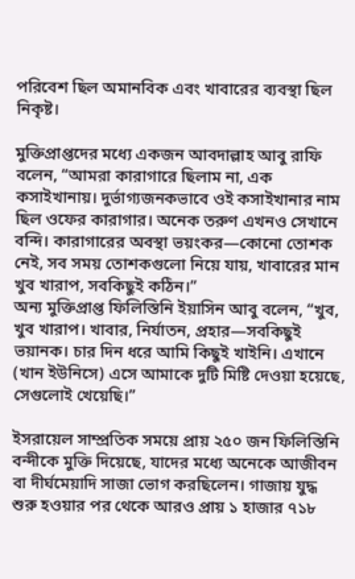পরিবেশ ছিল অমানবিক এবং খাবারের ব্যবস্থা ছিল নিকৃষ্ট।

মুক্তিপ্রাপ্তদের মধ্যে একজন আবদাল্লাহ আবু রাফি বলেন, “আমরা কারাগারে ছিলাম না, এক কসাইখানায়। দুর্ভাগ্যজনকভাবে ওই কসাইখানার নাম ছিল ওফের কারাগার। অনেক তরুণ এখনও সেখানে বন্দি। কারাগারের অবস্থা ভয়ংকর—কোনো তোশক নেই, সব সময় তোশকগুলো নিয়ে যায়, খাবারের মান খুব খারাপ, সবকিছুই কঠিন।”
অন্য মুক্তিপ্রাপ্ত ফিলিস্তিনি ইয়াসিন আবু বলেন, “খুব, খুব খারাপ। খাবার, নির্যাতন, প্রহার—সবকিছুই ভয়ানক। চার দিন ধরে আমি কিছুই খাইনি। এখানে (খান ইউনিসে) এসে আমাকে দুটি মিষ্টি দেওয়া হয়েছে, সেগুলোই খেয়েছি।”

ইসরায়েল সাম্প্রতিক সময়ে প্রায় ২৫০ জন ফিলিস্তিনি বন্দীকে মুক্তি দিয়েছে, যাদের মধ্যে অনেকে আজীবন বা দীর্ঘমেয়াদি সাজা ভোগ করছিলেন। গাজায় যুদ্ধ শুরু হওয়ার পর থেকে আরও প্রায় ১ হাজার ৭১৮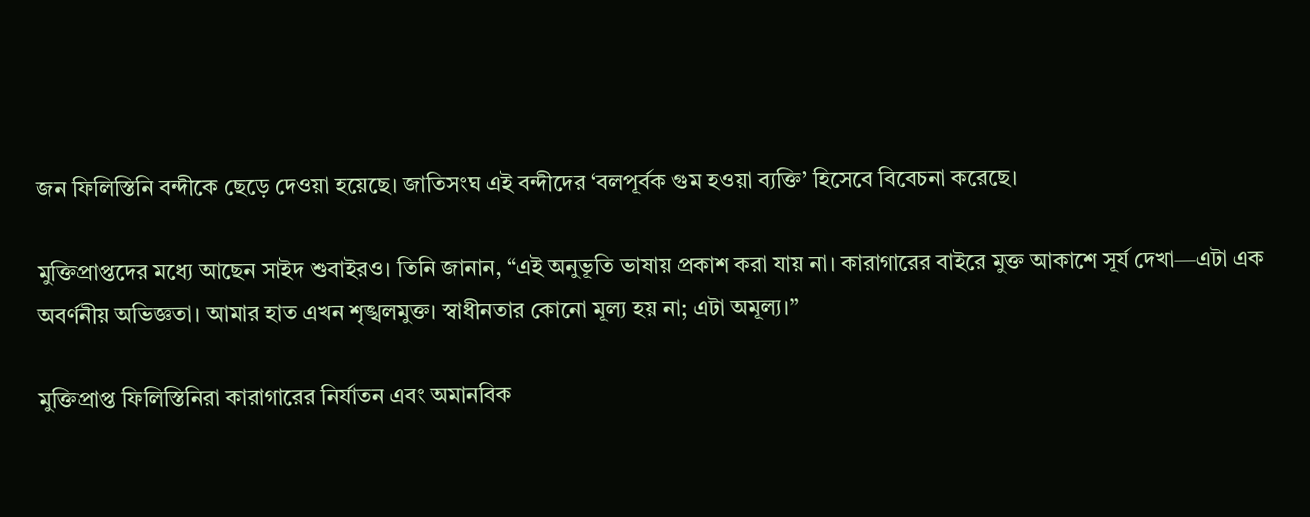জন ফিলিস্তিনি বন্দীকে ছেড়ে দেওয়া হয়েছে। জাতিসংঘ এই বন্দীদের ‘বলপূর্বক গুম হওয়া ব্যক্তি’ হিসেবে বিবেচনা করেছে।

মুক্তিপ্রাপ্তদের মধ্যে আছেন সাইদ শুবাইরও। তিনি জানান, “এই অনুভূতি ভাষায় প্রকাশ করা যায় না। কারাগারের বাইরে মুক্ত আকাশে সূর্য দেখা—এটা এক অবর্ণনীয় অভিজ্ঞতা। আমার হাত এখন শৃঙ্খলমুক্ত। স্বাধীনতার কোনো মূল্য হয় না; এটা অমূল্য।”

মুক্তিপ্রাপ্ত ফিলিস্তিনিরা কারাগারের নির্যাতন এবং অমানবিক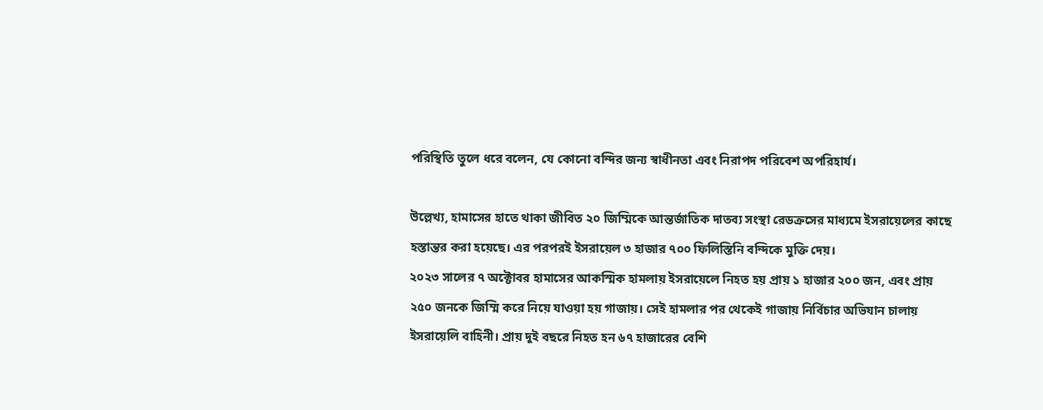পরিস্থিতি তুলে ধরে বলেন, যে কোনো বন্দির জন্য স্বাধীনতা এবং নিরাপদ পরিবেশ অপরিহার্য।

উল্লেখ্য, হামাসের হাতে থাকা জীবিত ২০ জিম্মিকে আন্তর্জাতিক দাতব্য সংস্থা রেডক্রসের মাধ্যমে ইসরায়েলের কাছে হস্তান্তর করা হয়েছে। এর পরপরই ইসরায়েল ৩ হাজার ৭০০ ফিলিস্তিনি বন্দিকে মুক্তি দেয়।
২০২৩ সালের ৭ অক্টোবর হামাসের আকস্মিক হামলায় ইসরায়েলে নিহত হয় প্রায় ১ হাজার ২০০ জন, এবং প্রায় ২৫০ জনকে জিম্মি করে নিয়ে যাওয়া হয় গাজায়। সেই হামলার পর থেকেই গাজায় নির্বিচার অভিযান চালায় ইসরায়েলি বাহিনী। প্রায় দুই বছরে নিহত হন ৬৭ হাজারের বেশি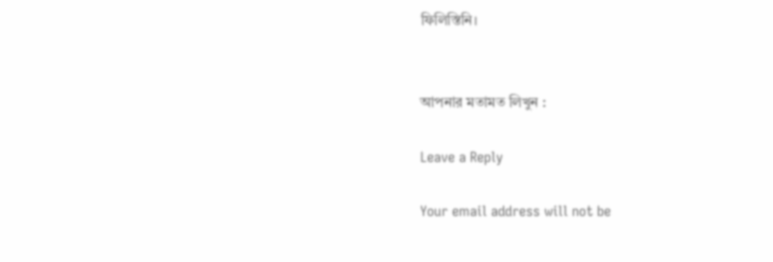ফিলিস্তিনি।


আপনার মতামত লিখুন :

Leave a Reply

Your email address will not be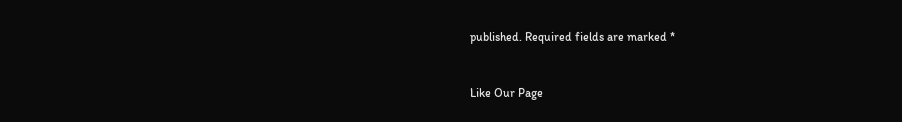published. Required fields are marked *


Like Our Page